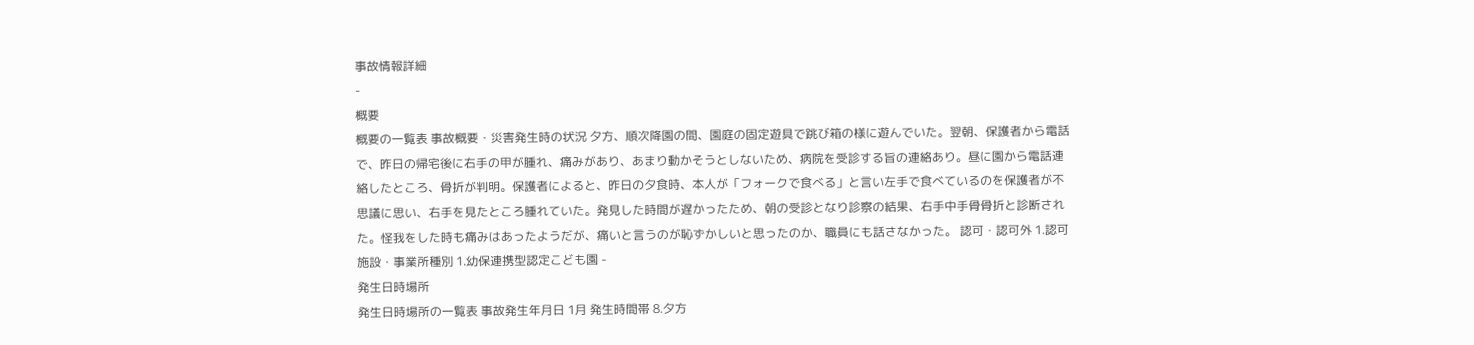事故情報詳細
-
概要
概要の一覧表 事故概要・災害発生時の状況 夕方、順次降園の間、園庭の固定遊具で跳び箱の様に遊んでいた。翌朝、保護者から電話で、昨日の帰宅後に右手の甲が腫れ、痛みがあり、あまり動かそうとしないため、病院を受診する旨の連絡あり。昼に園から電話連絡したところ、骨折が判明。保護者によると、昨日の夕食時、本人が「フォークで食べる」と言い左手で食べているのを保護者が不思議に思い、右手を見たところ腫れていた。発見した時間が遅かったため、朝の受診となり診察の結果、右手中手骨骨折と診断された。怪我をした時も痛みはあったようだが、痛いと言うのが恥ずかしいと思ったのか、職員にも話さなかった。 認可・認可外 1.認可 施設・事業所種別 1.幼保連携型認定こども園 -
発生日時場所
発生日時場所の一覧表 事故発生年月日 1月 発生時間帯 8.夕方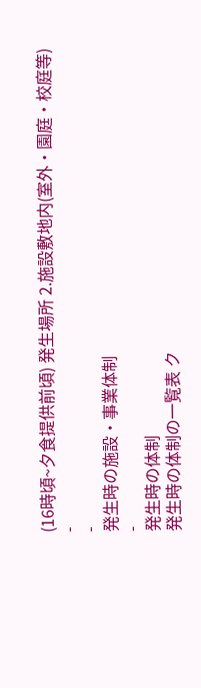(16時頃~夕食提供前頃) 発生場所 2.施設敷地内(室外・園庭・校庭等)
-
-
発生時の施設・事業体制
-
発生時の体制
発生時の体制の一覧表 ク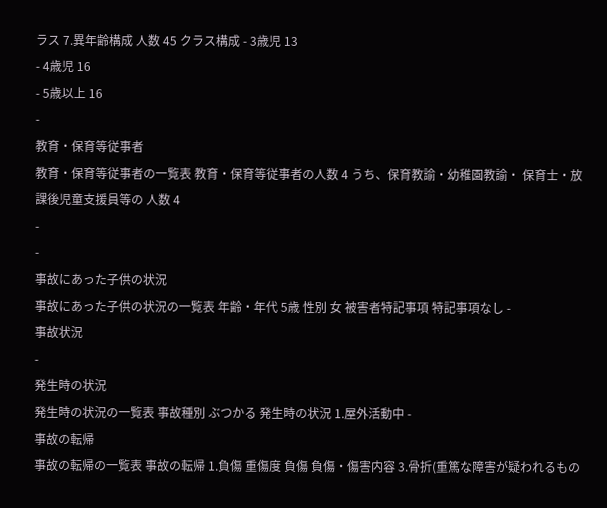ラス 7.異年齢構成 人数 45 クラス構成 - 3歳児 13
- 4歳児 16
- 5歳以上 16
-
教育・保育等従事者
教育・保育等従事者の一覧表 教育・保育等従事者の人数 4 うち、保育教諭・幼稚園教諭・ 保育士・放課後児童支援員等の 人数 4
-
-
事故にあった子供の状況
事故にあった子供の状況の一覧表 年齢・年代 5歳 性別 女 被害者特記事項 特記事項なし -
事故状況
-
発生時の状況
発生時の状況の一覧表 事故種別 ぶつかる 発生時の状況 1.屋外活動中 -
事故の転帰
事故の転帰の一覧表 事故の転帰 1.負傷 重傷度 負傷 負傷・傷害内容 3.骨折(重篤な障害が疑われるもの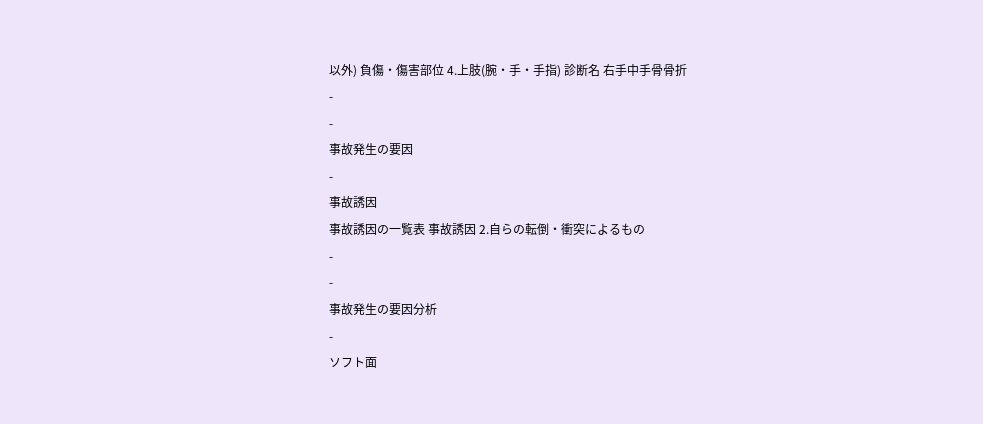以外) 負傷・傷害部位 4.上肢(腕・手・手指) 診断名 右手中手骨骨折
-
-
事故発生の要因
-
事故誘因
事故誘因の一覧表 事故誘因 2.自らの転倒・衝突によるもの
-
-
事故発生の要因分析
-
ソフト面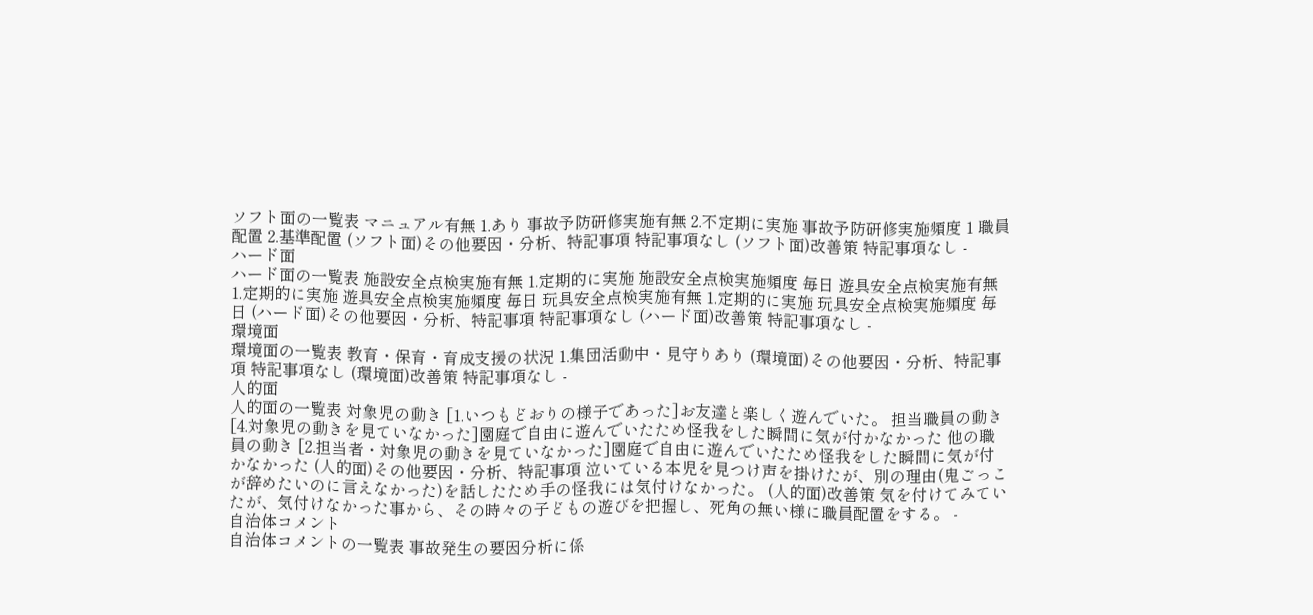ソフト面の一覧表 マニュアル有無 1.あり 事故予防研修実施有無 2.不定期に実施 事故予防研修実施頻度 1 職員配置 2.基準配置 (ソフト面)その他要因・分析、特記事項 特記事項なし (ソフト面)改善策 特記事項なし -
ハード面
ハード面の一覧表 施設安全点検実施有無 1.定期的に実施 施設安全点検実施頻度 毎日 遊具安全点検実施有無 1.定期的に実施 遊具安全点検実施頻度 毎日 玩具安全点検実施有無 1.定期的に実施 玩具安全点検実施頻度 毎日 (ハード面)その他要因・分析、特記事項 特記事項なし (ハード面)改善策 特記事項なし -
環境面
環境面の一覧表 教育・保育・育成支援の状況 1.集団活動中・見守りあり (環境面)その他要因・分析、特記事項 特記事項なし (環境面)改善策 特記事項なし -
人的面
人的面の一覧表 対象児の動き [1.いつもどおりの様子であった]お友達と楽しく遊んでいた。 担当職員の動き [4.対象児の動きを見ていなかった]園庭で自由に遊んでいたため怪我をした瞬間に気が付かなかった 他の職員の動き [2.担当者・対象児の動きを見ていなかった]園庭で自由に遊んでいたため怪我をした瞬間に気が付かなかった (人的面)その他要因・分析、特記事項 泣いている本児を見つけ声を掛けたが、別の理由(鬼ごっこが辞めたいのに言えなかった)を話したため手の怪我には気付けなかった。 (人的面)改善策 気を付けてみていたが、気付けなかった事から、その時々の子どもの遊びを把握し、死角の無い様に職員配置をする。 -
自治体コメント
自治体コメントの一覧表 事故発生の要因分析に係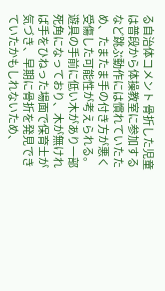る自治体コメント 骨折した児童は普段から体操教室に参加するなど跳ぶ動作には慣れていたため、たまたま手の付き方が悪く受傷した可能性が考えられる。遊具の手前に低い木があり一部死角になっており、木が無ければ手をひねった場面で保育士が気づき、早期に骨折を発見できていたかもしれないため、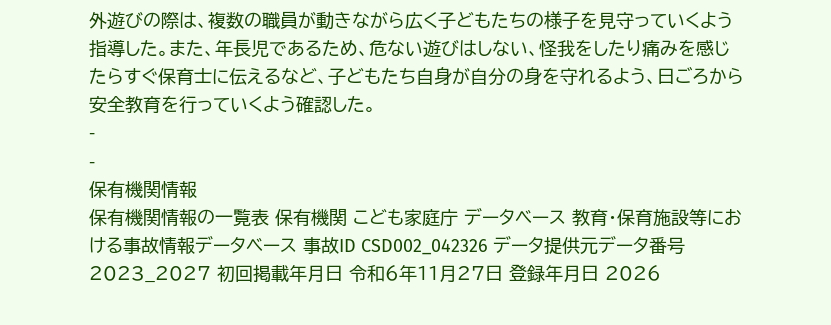外遊びの際は、複数の職員が動きながら広く子どもたちの様子を見守っていくよう指導した。また、年長児であるため、危ない遊びはしない、怪我をしたり痛みを感じたらすぐ保育士に伝えるなど、子どもたち自身が自分の身を守れるよう、日ごろから安全教育を行っていくよう確認した。
-
-
保有機関情報
保有機関情報の一覧表 保有機関 こども家庭庁 データベース 教育・保育施設等における事故情報データベース 事故ID CSD002_042326 データ提供元データ番号 2023_2027 初回掲載年月日 令和6年11月27日 登録年月日 2026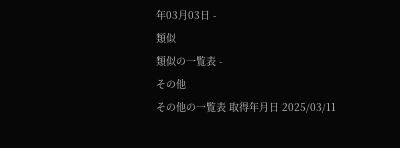年03月03日 -
類似
類似の一覧表 -
その他
その他の一覧表 取得年月日 2025/03/11